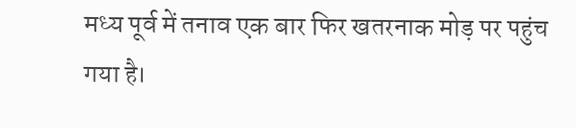मध्य पूर्व में तनाव एक बार फिर खतरनाक मोड़ पर पहुंच गया है।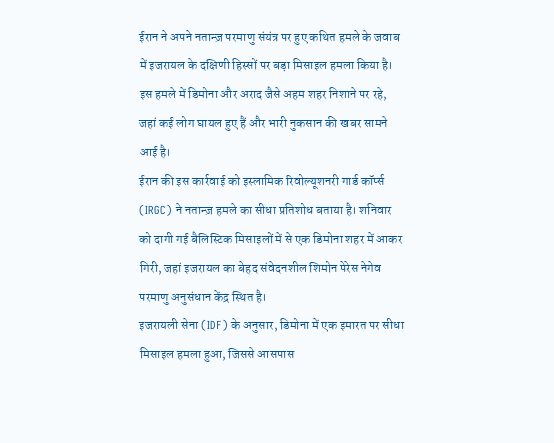ईरान ने अपने नतान्ज़ परमाणु संयंत्र पर हुए कथित हमले के जवाब में इजरायल के दक्षिणी हिस्सों पर बड़ा मिसाइल हमला किया है। इस हमले में डिमोना और अराद जैसे अहम शहर निशाने पर रहे, जहां कई लोग घायल हुए हैं और भारी नुकसान की खबर सामने आई है।
ईरान की इस कार्रवाई को इस्लामिक रिवोल्यूशनरी गार्ड कॉर्प्स (IRGC) ने नतान्ज़ हमले का सीधा प्रतिशोध बताया है। शनिवार को दागी गई बैलिस्टिक मिसाइलों में से एक डिमोना शहर में आकर गिरी, जहां इजरायल का बेहद संवेदनशील शिमोन पेरेस नेगेव परमाणु अनुसंधान केंद्र स्थित है।
इजरायली सेना (IDF) के अनुसार, डिमोना में एक इमारत पर सीधा मिसाइल हमला हुआ, जिससे आसपास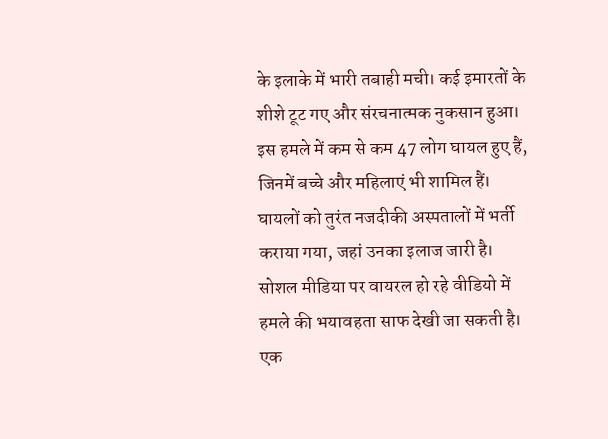के इलाके में भारी तबाही मची। कई इमारतों के शीशे टूट गए और संरचनात्मक नुकसान हुआ। इस हमले में कम से कम 47 लोग घायल हुए हैं, जिनमें बच्चे और महिलाएं भी शामिल हैं। घायलों को तुरंत नजदीकी अस्पतालों में भर्ती कराया गया, जहां उनका इलाज जारी है।
सोशल मीडिया पर वायरल हो रहे वीडियो में हमले की भयावहता साफ देखी जा सकती है। एक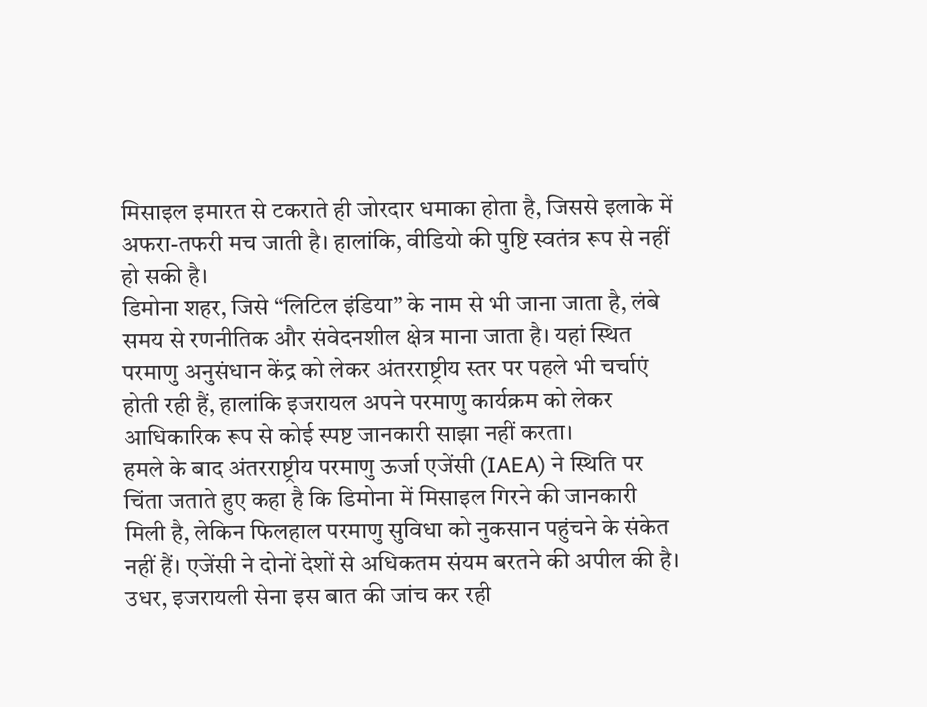मिसाइल इमारत से टकराते ही जोरदार धमाका होता है, जिससे इलाके में अफरा-तफरी मच जाती है। हालांकि, वीडियो की पुष्टि स्वतंत्र रूप से नहीं हो सकी है।
डिमोना शहर, जिसे “लिटिल इंडिया” के नाम से भी जाना जाता है, लंबे समय से रणनीतिक और संवेदनशील क्षेत्र माना जाता है। यहां स्थित परमाणु अनुसंधान केंद्र को लेकर अंतरराष्ट्रीय स्तर पर पहले भी चर्चाएं होती रही हैं, हालांकि इजरायल अपने परमाणु कार्यक्रम को लेकर आधिकारिक रूप से कोई स्पष्ट जानकारी साझा नहीं करता।
हमले के बाद अंतरराष्ट्रीय परमाणु ऊर्जा एजेंसी (IAEA) ने स्थिति पर चिंता जताते हुए कहा है कि डिमोना में मिसाइल गिरने की जानकारी मिली है, लेकिन फिलहाल परमाणु सुविधा को नुकसान पहुंचने के संकेत नहीं हैं। एजेंसी ने दोनों देशों से अधिकतम संयम बरतने की अपील की है।
उधर, इजरायली सेना इस बात की जांच कर रही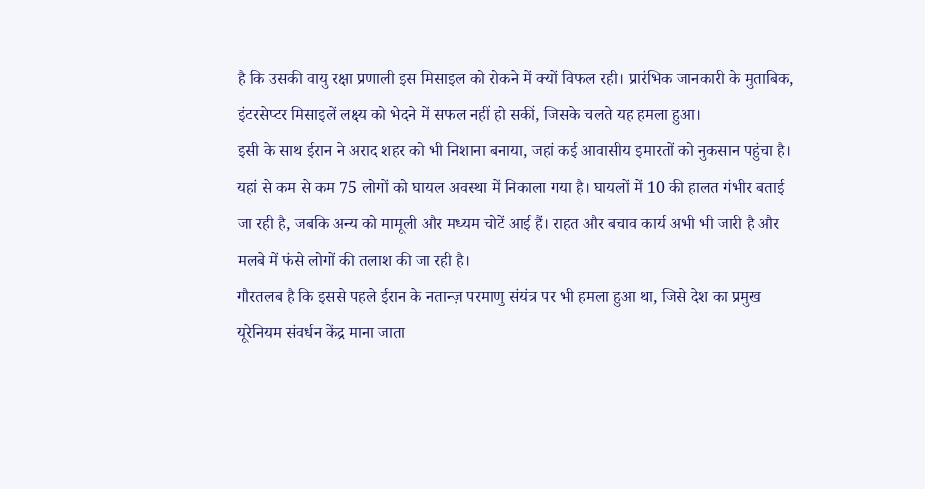है कि उसकी वायु रक्षा प्रणाली इस मिसाइल को रोकने में क्यों विफल रही। प्रारंभिक जानकारी के मुताबिक, इंटरसेप्टर मिसाइलें लक्ष्य को भेदने में सफल नहीं हो सकीं, जिसके चलते यह हमला हुआ।
इसी के साथ ईरान ने अराद शहर को भी निशाना बनाया, जहां कई आवासीय इमारतों को नुकसान पहुंचा है। यहां से कम से कम 75 लोगों को घायल अवस्था में निकाला गया है। घायलों में 10 की हालत गंभीर बताई जा रही है, जबकि अन्य को मामूली और मध्यम चोटें आई हैं। राहत और बचाव कार्य अभी भी जारी है और मलबे में फंसे लोगों की तलाश की जा रही है।
गौरतलब है कि इससे पहले ईरान के नतान्ज़ परमाणु संयंत्र पर भी हमला हुआ था, जिसे देश का प्रमुख यूरेनियम संवर्धन केंद्र माना जाता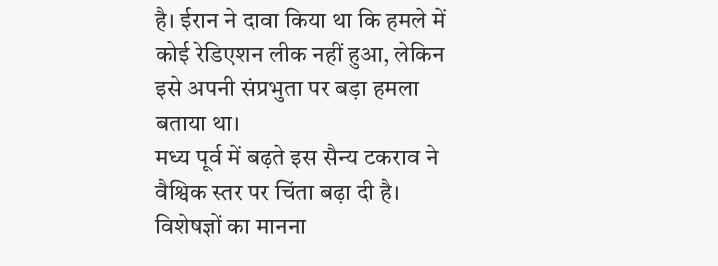है। ईरान ने दावा किया था कि हमले में कोई रेडिएशन लीक नहीं हुआ, लेकिन इसे अपनी संप्रभुता पर बड़ा हमला बताया था।
मध्य पूर्व में बढ़ते इस सैन्य टकराव ने वैश्विक स्तर पर चिंता बढ़ा दी है। विशेषज्ञों का मानना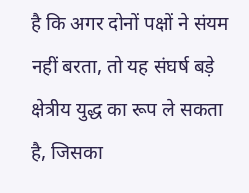है कि अगर दोनों पक्षों ने संयम नहीं बरता, तो यह संघर्ष बड़े क्षेत्रीय युद्ध का रूप ले सकता है, जिसका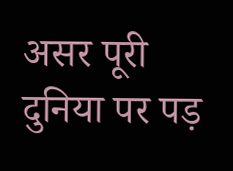असर पूरी दुनिया पर पड़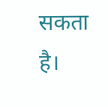सकता है।